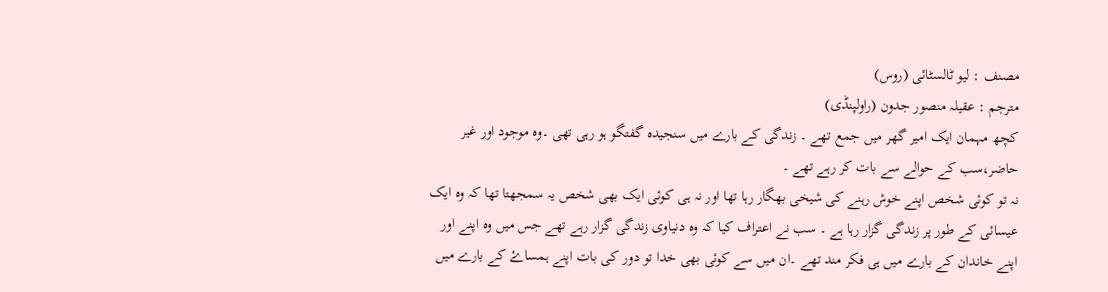مصنف : لیو ٹالسٹائی (روس)
مترجم : عقیلہ منصور جدون (راولپنڈی)
کچھ مہمان ایک امیر گھر میں جمع تھے ۔ زندگی کے بارے میں سنجیدہ گفتگو ہو رہی تھی ۔وہ موجود اور غیر حاضر،سب کے حوالے سے بات کر رہے تھے ۔
نہ تو کوئی شخص اپنے خوش رہنے کی شیخی بھگار رہا تھا اور نہ ہی کوئی ایک بھی شخص یہ سمجھتا تھا کہ وہ ایک عیسائی کے طور پر زندگی گزار رہا ہے ۔ سب نے اعتراف کیا کہ وہ دنیاوی زندگی گزار رہے تھے جس میں وہ اپنے اور اپنے خاندان کے بارے میں ہی فکر مند تھے ۔ان میں سے کوئی بھی خدا تو دور کی بات اپنے ہمساۓ کے بارے میں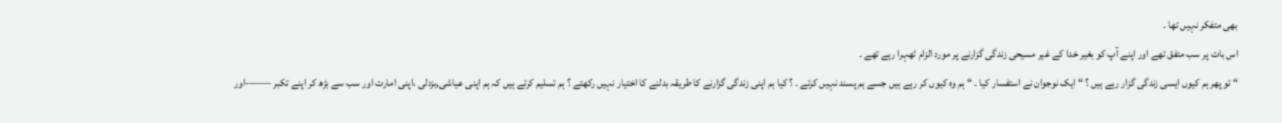بھی متفکر نہیں تھا ۔
اس بات پر سب متفق تھے اور اپنے آپ کو بغیر خدا کے غیر مسیحی زندگی گزارنے پر مورد الزام ٹھہرا رہے تھے ۔
“ تو پھر ہم کیوں ایسی زندگی گزار رہے ہیں ؟ “ ایک نوجوان نے استفسار کیا ۔ “ ہم وہ کیوں کر رہے ہیں جسے ہم پسند نہیں کرتے ۔ ؟ کیا ہم اپنی زندگی گزارنے کا طریقہ بدلنے کا اختیار نہیں رکھتے ؟ ہم تسلیم کرتے ہیں کہ ہم اپنی عیاشی,بزدلی ،اپنی امارت اور سب سے بڑھ کر اپنے تکبر ——-اور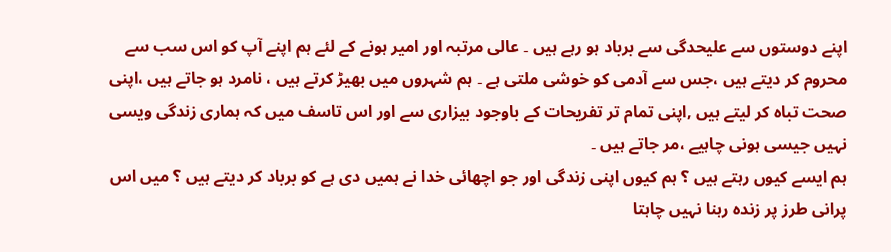اپنے دوستوں سے علیحدگی سے برباد ہو رہے ہیں ۔ عالی مرتبہ اور امیر ہونے کے لئے ہم اپنے آپ کو اس سب سے محروم کر دیتے ہیں ،جس سے آدمی کو خوشی ملتی ہے ۔ ہم شہروں میں بھیڑ کرتے ہیں ، نامرد ہو جاتے ہیں ،اپنی صحت تباہ کر لیتے ہیں ,اپنی تمام تر تفریحات کے باوجود بیزاری سے اور اس تاسف میں کہ ہماری زندگی ویسی نہیں جیسی ہونی چاہیے ،مر جاتے ہیں ۔
ہم ایسے کیوں رہتے ہیں ؟ ہم کیوں اپنی زندگی اور جو اچھائی خدا نے ہمیں دی ہے کو برباد کر دیتے ہیں ؟ میں اس پرانی طرز پر زندہ رہنا نہیں چاہتا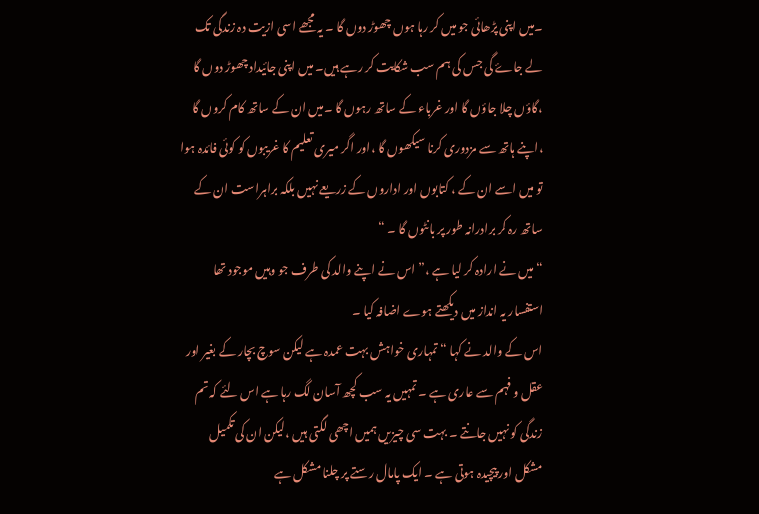۔میں اپنی پڑھائی جو میں کر رہا ہوں چھوڑ دوں گا ۔ یہ مجھے اسی ازیت دہ زندگی تک لے جاۓ گی جس کی ہم سب شکایت کر رہے ہیں۔ میں اپنی جائیداد چھوڑ دوں گا ،گاؤں چلا جاؤں گا اور غرباء کے ساتھ رہوں گا ۔میں ان کے ساتھ کام کروں گا ،اپنے ہاتھ سے مزدوری کرنا سیکھوں گا ،اور اگر میری تعلیم کا غریبوں کو کوئی فائدہ ہوا تو میں اسے ان کے ، کتابوں اور اداروں کے زریعے نہیں بلکہ براہراست ان کے ساتھ رہ کر برادرانہ طور پر بانٹوں گا ۔ “
“ میں نے ارادہ کر لیا ہے ،” اس نے اپنے والد کی طرف جو وہیں موجود تھا استفسار یہ انداز میں دیکھتے ہوے اضافہ کیا ۔
اس کے والد نے کہا “ تمہاری خواہش بہت عمدہ ہے لیکن سوچ بچار کے بغیر اور عقل و فہم سے عاری ہے ۔ تمہیں یہ سب کچھ آسان لگ رہا ہے اس لئے کہ تم زندگی کو نہیں جانتے ۔ بہت سی چیزیں ہمیں اچھی لگتی ہیں ،لیکن ان کی تکمیل مشکل اور پیچیدہ ہوتی ہے ۔ ایک پامال رستے پر چلنا مشکل ہے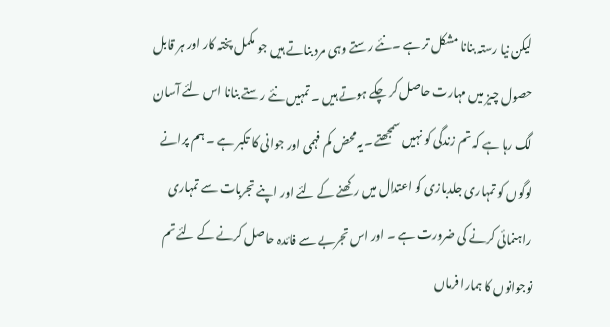لیکن نیا رستہ بنانا مشکل تر ہے ۔نئے رستے وہی مرد بناتے ہیں جو مکمل پختہ کار اور ہر قابل حصول چیز میں مہارت حاصل کر چکے ہوتے ہیں ۔ تمہیں نئے رستے بنانا اس لئے آسان لگ رہا ہے کہ تم زندگی کو نہیں سمجھتے ۔یہ محض کم فہمی اور جوانی کا تکبر ہے ۔ ہم پرانے لوگوں کو تمہاری جلدبازی کو اعتدال میں رکھنے کے لئے اور اپنے تجربات سے تمہاری راہنمائی کرنے کی ضرورت ہے ۔ اور اس تجربے سے فائدہ حاصل کرنے کے لئے تم نوجوانوں کا ہمارا فرماں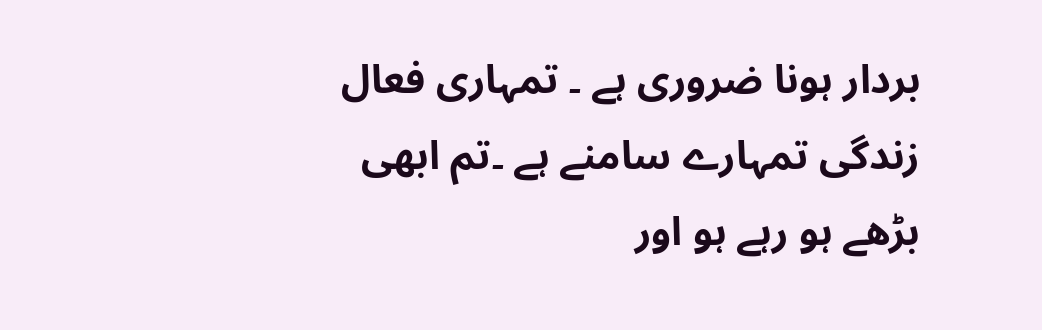بردار ہونا ضروری ہے ۔ تمہاری فعال زندگی تمہارے سامنے ہے ۔تم ابھی بڑھے ہو رہے ہو اور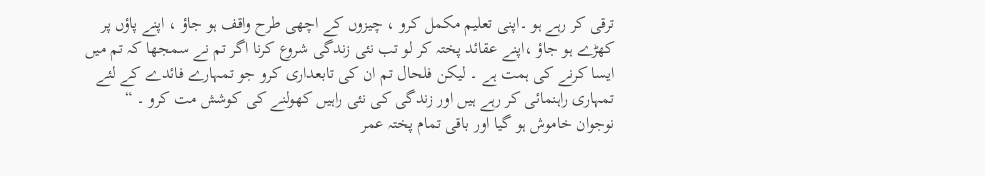ترقی کر رہے ہو ۔اپنی تعلیم مکمل کرو ، چیزوں کے اچھی طرح واقف ہو جاؤ ، اپنے پاؤں پر کھڑے ہو جاؤ ،اپنے عقائد پختہ کر لو تب نئی زندگی شروع کرنا اگر تم نے سمجھا کہ تم میں ایسا کرنے کی ہمت ہے ۔ لیکن فلحال تم ان کی تابعداری کرو جو تمہارے فائدے کے لئے تمہاری راہنمائی کر رہے ہیں اور زندگی کی نئی راہیں کھولنے کی کوشش مت کرو ۔ “
نوجوان خاموش ہو گیا اور باقی تمام پختہ عمر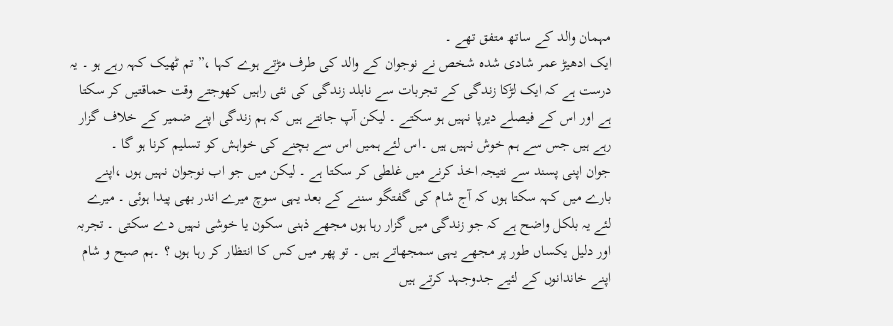مہمان والد کے ساتھ متفق تھے ۔
ایک ادھیڑ عمر شادی شدہ شخص نے نوجوان کے والد کی طرف مڑتے ہوے کہا ،” تم ٹھیک کہہ رہے ہو ۔ یہ درست ہے کہ ایک لڑکا زندگی کے تجربات سے نابلد زندگی کی نئی راہیں کھوجتے وقت حماقتیں کر سکتا ہے اور اس کے فیصلے دیرپا نہیں ہو سکتے ۔ لیکن آپ جانتے ہیں کہ ہم زندگی اپنے ضمیر کے خلاف گزار رہے ہیں جس سے ہم خوش نہیں ہیں ۔اس لئے ہمیں اس سے بچنے کی خواہش کو تسلیم کرنا ہو گا ۔
جوان اپنی پسند سے نتیجہ اخذ کرنے میں غلطی کر سکتا ہے ۔ لیکن میں جو اب نوجوان نہیں ہوں ،اپنے بارے میں کہہ سکتا ہوں کہ آج شام کی گفتگو سننے کے بعد یہی سوچ میرے اندر بھی پیدا ہوئی ۔ میرے لئے یہ بلکل واضح ہے کہ جو زندگی میں گزار رہا ہوں مجھے ذہنی سکون یا خوشی نہیں دے سکتی ۔ تجربہ اور دلیل یکساں طور پر مجھے یہی سمجھاتے ہیں ۔ تو پھر میں کس کا انتظار کر رہا ہوں ؟ ۔ہم صبح و شام اپنے خاندانوں کے لئیے جدوجہد کرتے ہیں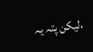،لیکن پتہ یہ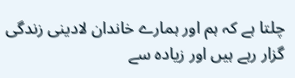چلتا ہے کہ ہم اور ہمارے خاندان لادینی زندگی گزار رہے ہیں اور زیادہ سے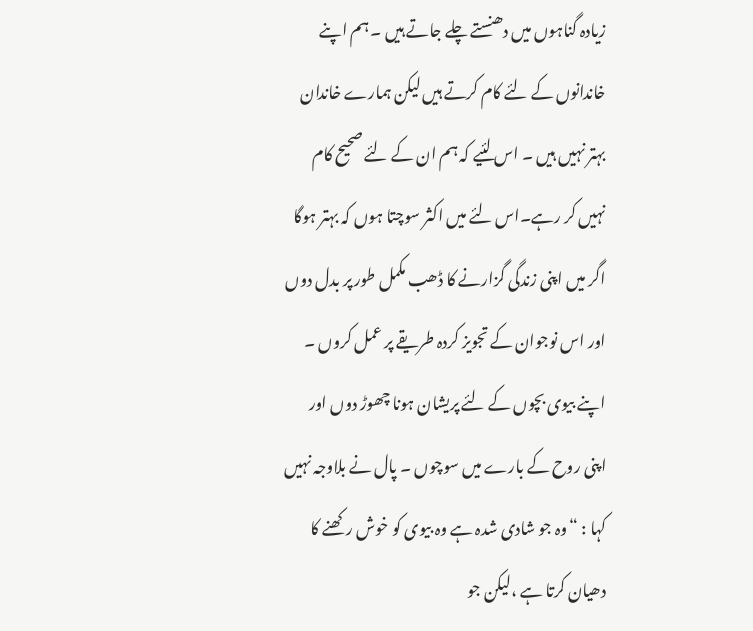زیادہ گناہوں میں دھنستے چلے جاتے ہیں ۔ ہم اپنے خاندانوں کے لئے کام کرتے ہیں لیکن ہمارے خاندان بہتر نہیں ہیں ۔ اس لئیے کہ ہم ان کے لئے صحیح کام نہیں کر رہے۔اس لئے میں اکثر سوچتا ہوں کہ بہتر ہوگا اگر میں اپنی زندگی گزارنے کا ڈھب مکمل طور پر بدل دوں اور اس نوجوان کے تجویز کردہ طریقے پر عمل کروں ۔ اپنے بیوی بچوں کے لئے پریشان ہونا چھوڑ دوں اور اپنی روح کے بارے میں سوچوں ۔ پال نے بلاوجہ نہیں کہا : “وہ جو شادی شدہ ہے وہ بیوی کو خوش رکھنے کا دھیان کرتا ہے ،لیکن جو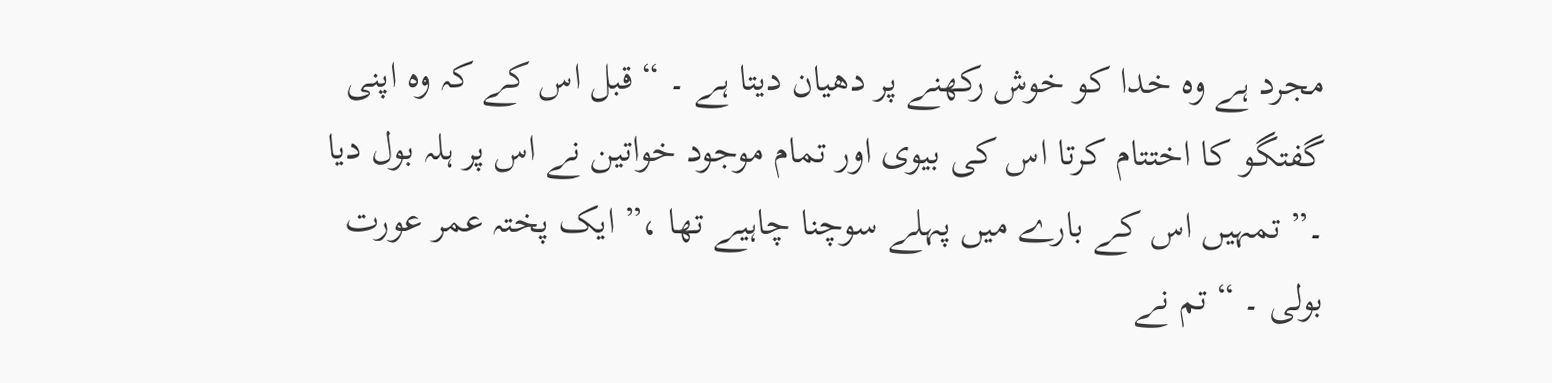مجرد ہے وہ خدا کو خوش رکھنے پر دھیان دیتا ہے ۔ “ قبل اس کے کہ وہ اپنی گفتگو کا اختتام کرتا اس کی بیوی اور تمام موجود خواتین نے اس پر ہلہ بول دیا ۔” تمہیں اس کے بارے میں پہلے سوچنا چاہیے تھا ،” ایک پختہ عمر عورت بولی ۔ “ تم نے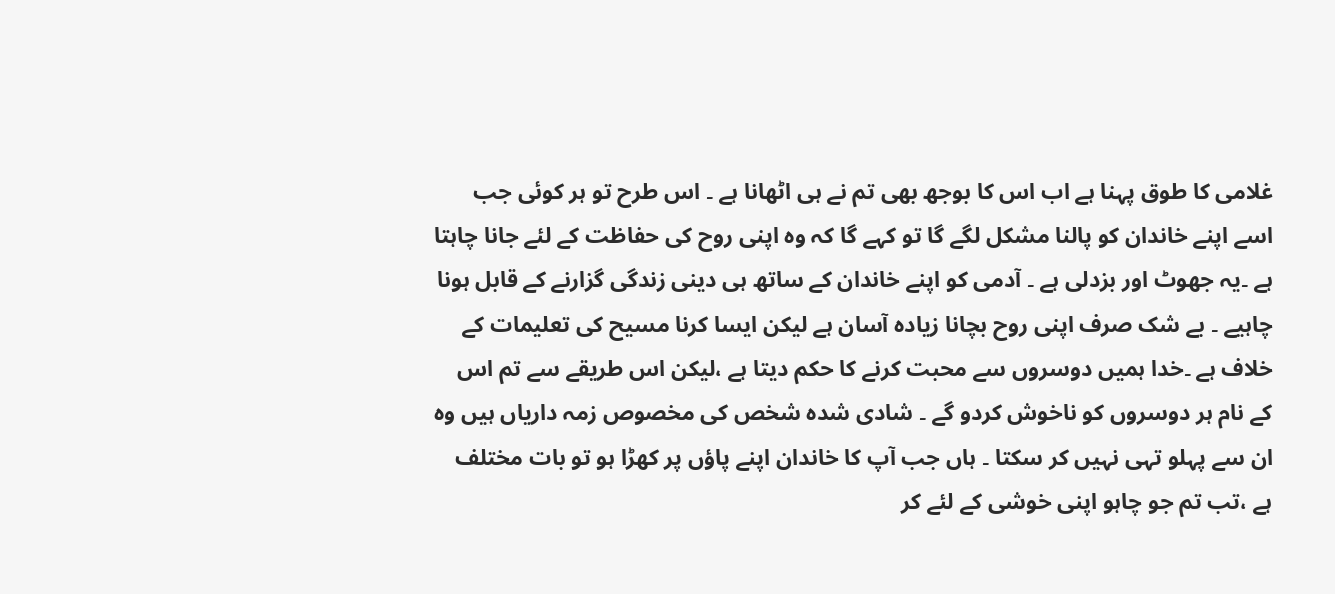غلامی کا طوق پہنا ہے اب اس کا بوجھ بھی تم نے ہی اٹھانا ہے ۔ اس طرح تو ہر کوئی جب اسے اپنے خاندان کو پالنا مشکل لگے گا تو کہے گا کہ وہ اپنی روح کی حفاظت کے لئے جانا چاہتا ہے ۔یہ جھوٹ اور بزدلی ہے ۔ آدمی کو اپنے خاندان کے ساتھ ہی دینی زندگی گزارنے کے قابل ہونا چاہیے ۔ بے شک صرف اپنی روح بچانا زیادہ آسان ہے لیکن ایسا کرنا مسیح کی تعلیمات کے خلاف ہے ۔خدا ہمیں دوسروں سے محبت کرنے کا حکم دیتا ہے ،لیکن اس طریقے سے تم اس کے نام ہر دوسروں کو ناخوش کردو گے ۔ شادی شدہ شخص کی مخصوص زمہ داریاں ہیں وہ ان سے پہلو تہی نہیں کر سکتا ۔ ہاں جب آپ کا خاندان اپنے پاؤں پر کھڑا ہو تو بات مختلف ہے ،تب تم جو چاہو اپنی خوشی کے لئے کر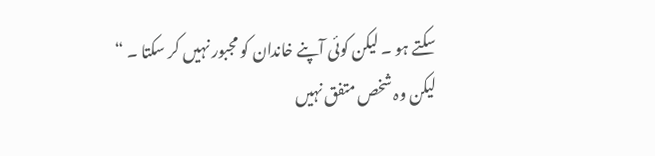سکتے ہو ۔ لیکن کوئی آپنے خاندان کو مجبور نہیں کر سکتا ۔ “
لیکن وہ شخص متفق نہیں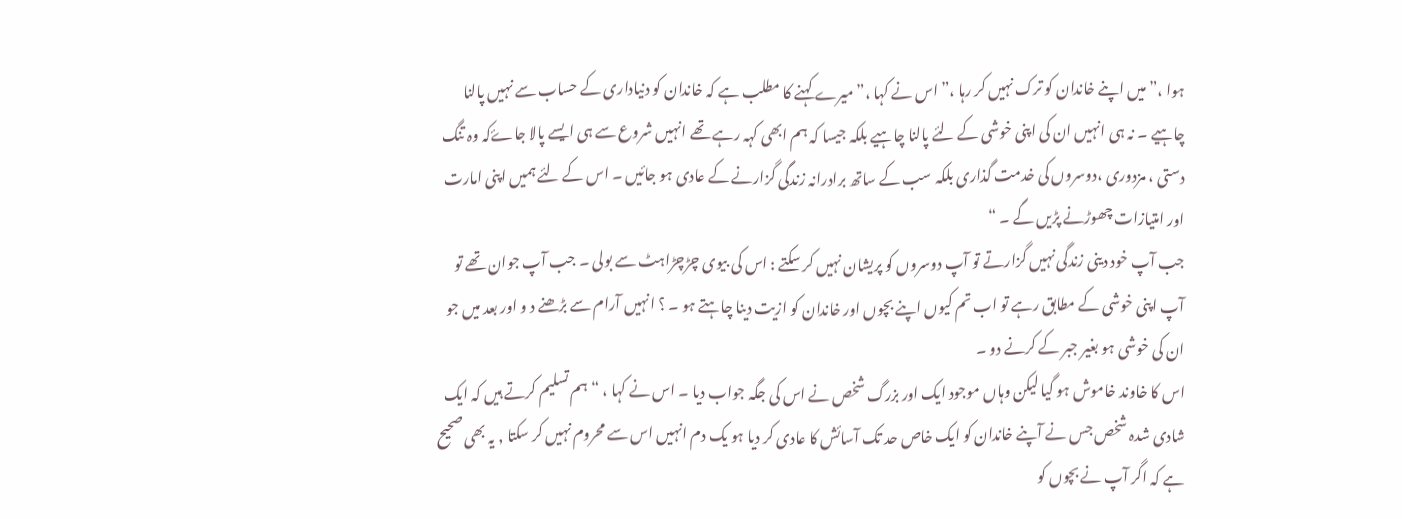ہوا ،” میں اپنے خاندان کو ترک نہیں کر رہا ،” اس نے کہا ،” میرے کہنے کا مطلب ہے کہ خاندان کو دنیاداری کے حساب سے نہیں پالنا چاہیے ۔ نہ ہی انہیں ان کی اپنی خوشی کے لئے پالنا چاہیے بلکہ جیسا کہ ہم ابھی کہہ رہے تھے انہیں شروع سے ہی ایسے پالا جاۓکہ وہ تنگ دستی ، مزدوری ،دوسروں کی خدمت گذاری بلکہ سب کے ساتھ برادرانہ زندگی گزارنے کے عادی ہو جائیں ۔ اس کے لئے ہمیں اپنی امارت اور امتیازات چھوڑنے پڑیں گے ۔ “
جب آپ خود دینی زندگی نہیں گزارتے تو آپ دوسروں کو پریشان نہیں کر سکتے : اس کی بیوی چڑچڑاہٹ سے بولی ۔ جب آپ جوان تھے تو آپ اپنی خوشی کے مطابق رہے تو اب تم کیوں اپنے بچوں اور خاندان کو ازیت دینا چاہتے ہو ۔ ؟ انہیں آرام سے بڑھنے د و اور بعد میں جو ان کی خوشی ہو بغیر جبر کے کرنے دو ۔
اس کا خاوند خاموش ہو گیا لیکن وہاں موجود ایک اور بزرگ شخص نے اس کی جگہ جواب دیا ۔ اس نے کہا ، “ ہم تسلیم کرتے ہیں کہ ایک شادی شدہ شخص جس نے آپنے خاندان کو ایک خاص حد تک آسائش کا عادی کر دیا ہو یک دم انہیں اس سے محروم نہیں کر سکتا , یہ بھی صحیح ہے کہ اگر آپ نے بچوں کو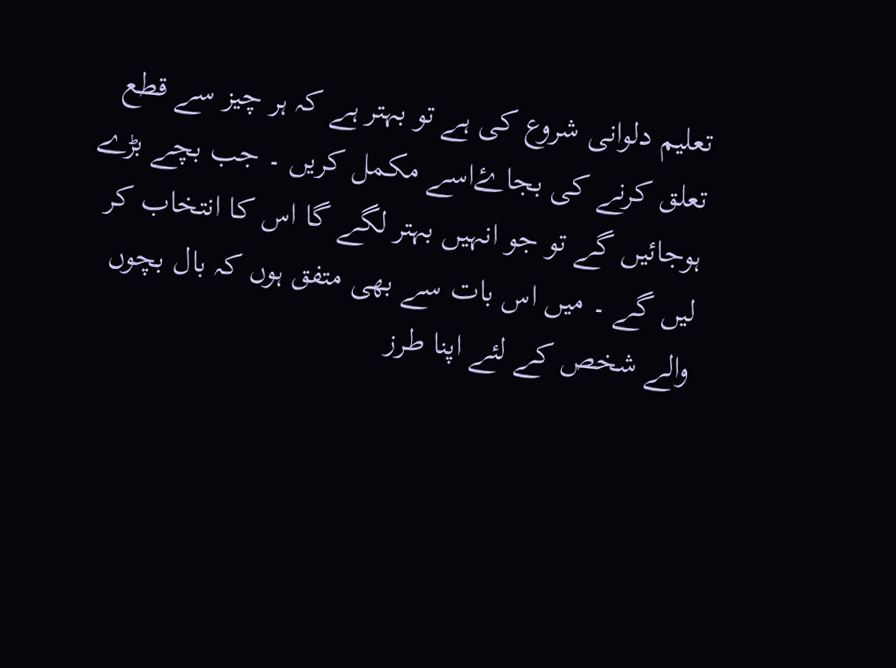تعلیم دلوانی شروع کی ہے تو بہتر ہے کہ ہر چیز سے قطع تعلق کرنے کی بجاۓاسے مکمل کریں ۔ جب بچے بڑے ہوجائیں گے تو جو انہیں بہتر لگے گا اس کا انتخاب کر لیں گے ۔ میں اس بات سے بھی متفق ہوں کہ بال بچوں والے شخص کے لئے اپنا طرز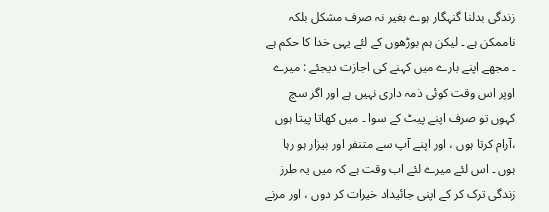زندگی بدلنا گنہگار ہوے بغیر نہ صرف مشکل بلکہ ناممکن ہے ۔ لیکن ہم بوڑھوں کے لئے یہی خدا کا حکم ہے ۔ مجھے اپنے بارے میں کہنے کی اجازت دیجئے : میرے اوپر اس وقت کوئی ذمہ داری نہیں ہے اور اگر سچ کہوں تو صرف اپنے پیٹ کے سوا ۔ میں کھاتا پیتا ہوں ،آرام کرتا ہوں ، اور اپنے آپ سے متنفر اور بیزار ہو رہا ہوں ۔ اس لئے میرے لئے اب وقت ہے کہ میں یہ طرز زندگی ترک کر کے اپنی جائیداد خیرات کر دوں ، اور مرنے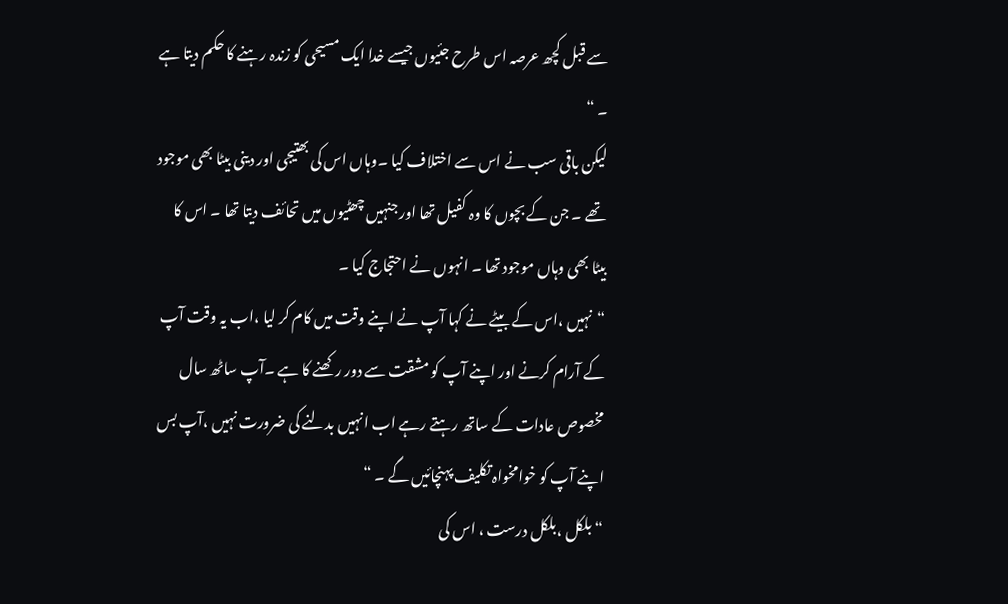سے قبل کچھ عرصہ اس طرح جئیوں جیسے خدا ایک مسیحی کو زندہ رہنے کا حکم دیتا ہے ۔ “
لیکن باقی سب نے اس سے اختلاف کیا ۔وہاں اس کی بھتیجی اور دینی بیٹا بھی موجود تھے ۔ جن کے بچوں کا وہ کفیل تھا اور جنہیں چھٹیوں میں تحائف دیتا تھا ۔ اس کا بیٹا بھی وہاں موجود تھا ۔ انہوں نے احتجاج کیا ۔
“نہیں ،اس کے بیٹے نے کہا آپ نے اپنے وقت میں کام کر لیا ،اب یہ وقت آپ کے آرام کرنے اور اپنے آپ کو مشقت سے دور رکھنے کا ہے ۔آپ ساٹھ سال مخصوص عادات کے ساتھ رہتے رہے اب انہیں بدلنے کی ضرورت نہیں ،آپ بس اپنے آپ کو خوامخواہ تکلیف پہنچائیں گے ۔ “
“ بلکل ،بلکل درست ، اس کی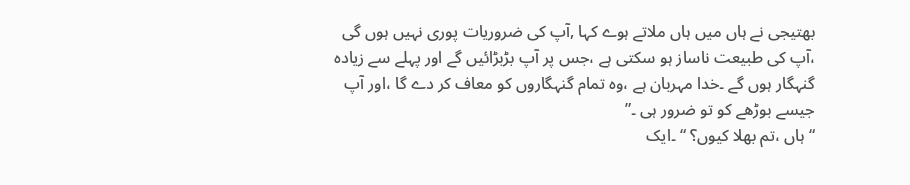بھتیجی نے ہاں میں ہاں ملاتے ہوے کہا ,آپ کی ضروریات پوری نہیں ہوں گی ،آپ کی طبیعت ناساز ہو سکتی ہے ،جس پر آپ بڑبڑائیں گے اور پہلے سے زیادہ گنہگار ہوں گے ۔خدا مہربان ہے ،وہ تمام گنہگاروں کو معاف کر دے گا ،اور آپ جیسے بوڑھے کو تو ضرور ہی ۔”
“ ہاں ،تم بھلا کیوں؟ “ ۔ایک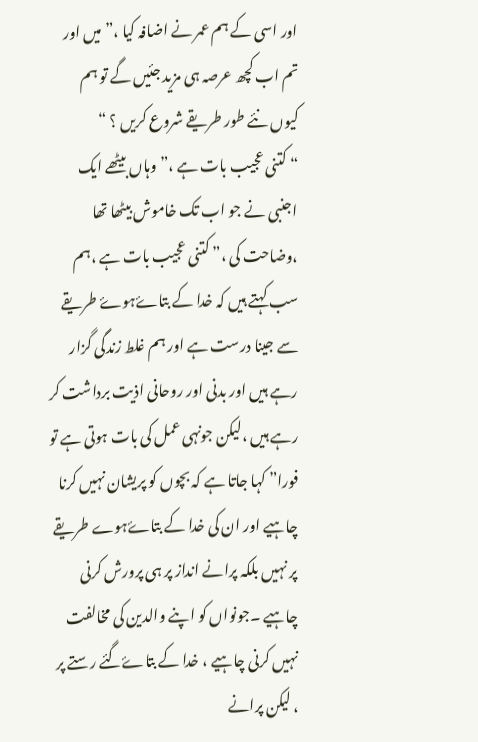اور اسی کے ہم عمر نے اضافہ کیا ،” میں اور تم اب کچھ عرصہ ہی مزید جئیں گے تو ہم کیوں نئے طور طریقے شروع کریں ؟ “
“ کتنی عجیب بات ہے ،” وہاں بیٹھے ایک اجنبی نے جو اب تک خاموش بیٹھا تھا ،وضاحت کی ،” کتنی عجیب بات ہے ،ہم سب کہتے ہیں کہ خدا کے بتاۓہوۓ طریقے سے جینا درست ہے اور ہم غلط زندگی گزار رہے ہیں اور بدنی اور روحانی اذیت برداشت کر رہے ہیں ،لیکن جونہی عمل کی بات ہوتی ہے تو فورا” کہا جاتا ہے کہ بچوں کو پریشان نہیں کرنا چاہیے اور ان کی خدا کے بتاۓہوے طریقے پر نہیں بلکہ پرانے انداز پر ہی پرورش کرنی چاہیے ۔جونواں کو اپنے والدین کی مخالفت نہیں کرنی چاہیے ، خدا کے بتاۓگئے رستے پر ، لیکن پرانے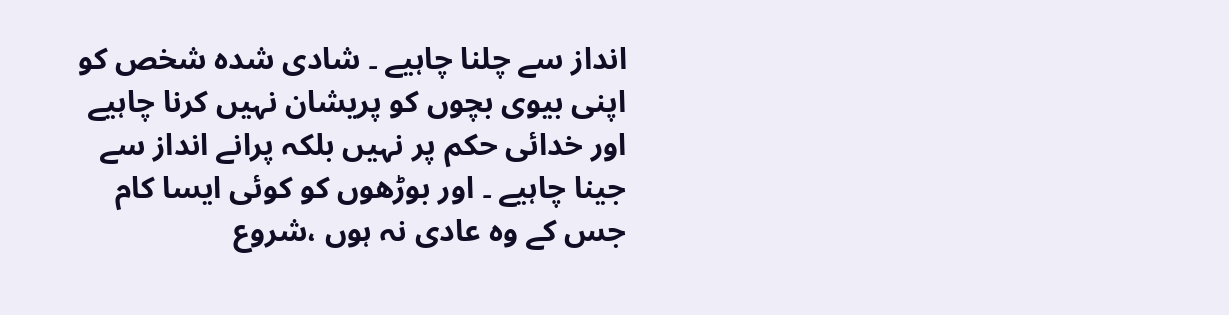انداز سے چلنا چاہیے ۔ شادی شدہ شخص کو اپنی بیوی بچوں کو پریشان نہیں کرنا چاہیے اور خدائی حکم پر نہیں بلکہ پرانے انداز سے جینا چاہیے ۔ اور بوڑھوں کو کوئی ایسا کام جس کے وہ عادی نہ ہوں ،شروع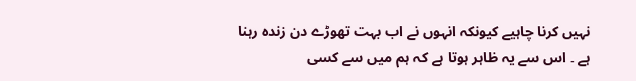نہیں کرنا چاہیے کیونکہ انہوں نے اب بہت تھوڑے دن زندہ رہنا ہے ۔ اس سے یہ ظاہر ہوتا ہے کہ ہم میں سے کسی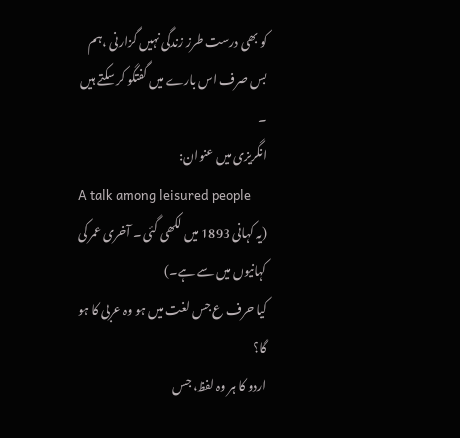کو بھی درست طرز زندگی نہیں گزارنی ،ہم بس صرف اس بارے میں گفتگو کر سکتے ہیں ۔
انگریزی میں عنوان:
A talk among leisured people
(یہ کہانی 1893 میں لکھی گئی ۔ آخری عمر کی کہانیوں میں سے ہے۔)
کیا حرف ع جس لغت میں ہو وہ عربی کا ہو گا؟
اردو کا ہر وہ لفظ، جس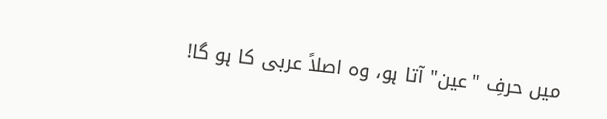میں حرفِ "عین" آتا ہو، وہ اصلاً عربی کا ہو گا!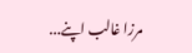مرزا غالب اپنے...